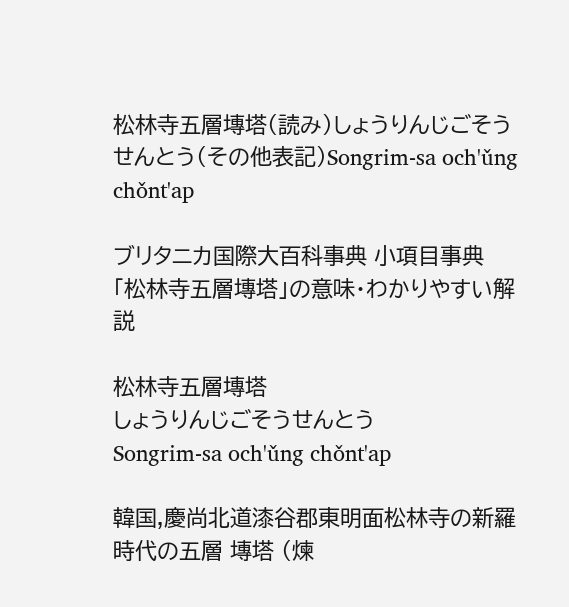松林寺五層塼塔(読み)しょうりんじごそうせんとう(その他表記)Songrim-sa och'ǔng chǒnt'ap

ブリタニカ国際大百科事典 小項目事典 「松林寺五層塼塔」の意味・わかりやすい解説

松林寺五層塼塔
しょうりんじごそうせんとう
Songrim-sa och'ǔng chǒnt'ap

韓国,慶尚北道漆谷郡東明面松林寺の新羅時代の五層 塼塔 (煉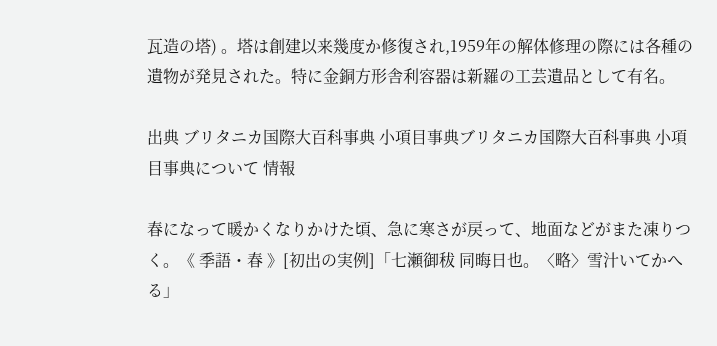瓦造の塔) 。塔は創建以来幾度か修復され,1959年の解体修理の際には各種の遺物が発見された。特に金銅方形舎利容器は新羅の工芸遺品として有名。

出典 ブリタニカ国際大百科事典 小項目事典ブリタニカ国際大百科事典 小項目事典について 情報

春になって暖かくなりかけた頃、急に寒さが戻って、地面などがまた凍りつく。《 季語・春 》[初出の実例]「七瀬御秡 同晦日也。〈略〉雪汁いてかへる」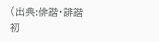(出典:俳諧・誹諧初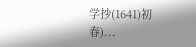学抄(1641)初春)...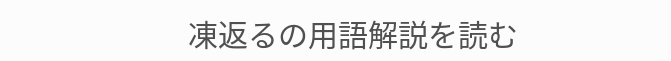凍返るの用語解説を読む